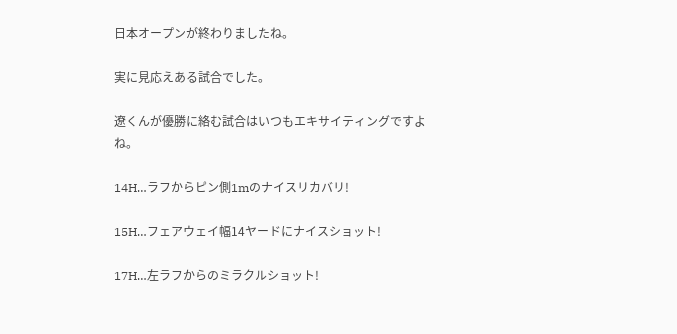日本オープンが終わりましたね。

実に見応えある試合でした。

遼くんが優勝に絡む試合はいつもエキサイティングですよね。

14H…ラフからピン側1mのナイスリカバリ!

15H…フェアウェイ幅14ヤードにナイスショット!

17H…左ラフからのミラクルショット!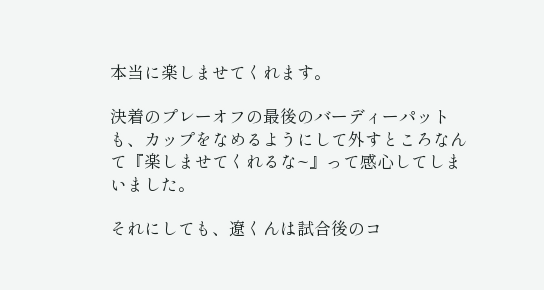本当に楽しませてくれます。

決着のプレーオフの最後のバーディーパットも、カップをなめるようにして外すところなんて『楽しませてくれるな~』って感心してしまいました。

それにしても、遼くんは試合後のコ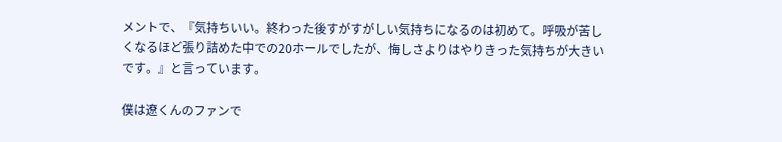メントで、『気持ちいい。終わった後すがすがしい気持ちになるのは初めて。呼吸が苦しくなるほど張り詰めた中での20ホールでしたが、悔しさよりはやりきった気持ちが大きいです。』と言っています。

僕は遼くんのファンで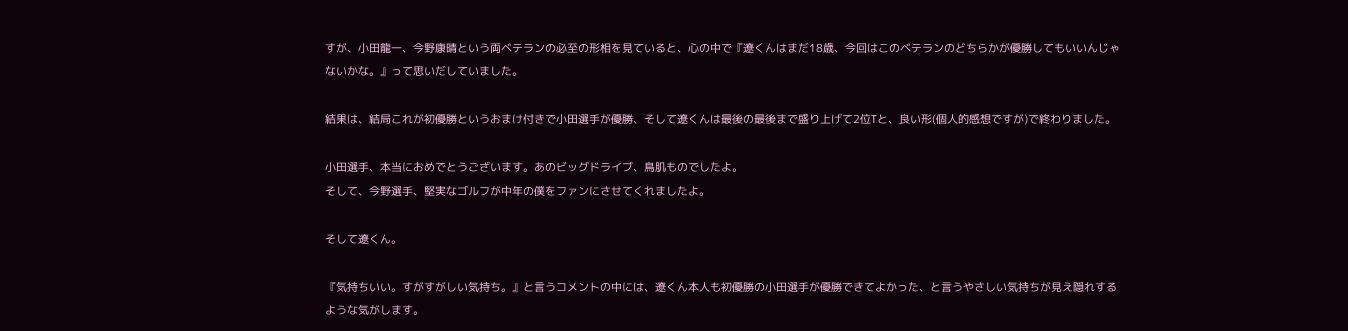すが、小田龍一、今野康晴という両ベテランの必至の形相を見ていると、心の中で『遼くんはまだ18歳、今回はこのベテランのどちらかが優勝してもいいんじゃないかな。』って思いだしていました。

結果は、結局これが初優勝というおまけ付きで小田選手が優勝、そして遼くんは最後の最後まで盛り上げて2位Tと、良い形(個人的感想ですが)で終わりました。

小田選手、本当におめでとうございます。あのビッグドライブ、鳥肌ものでしたよ。
そして、今野選手、堅実なゴルフが中年の僕をファンにさせてくれましたよ。

そして遼くん。

『気持ちいい。すがすがしい気持ち。』と言うコメントの中には、遼くん本人も初優勝の小田選手が優勝できてよかった、と言うやさしい気持ちが見え隠れするような気がします。